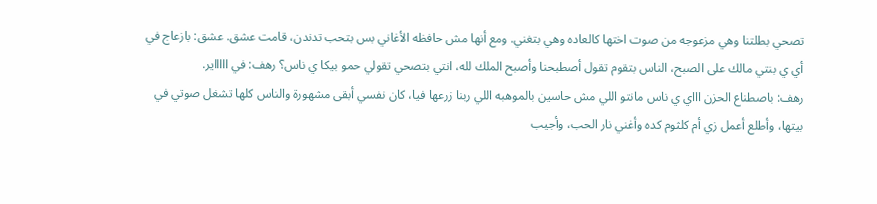تصحي بطلتنا وهي مزعوجه من صوت اختها كالعاده وهي بتغني. ومع أنها مش حافظه الأغاني بس بتحب تدندن، قامت عشق. عشق: بازعاج في أي ي بنتي مالك على الصبح، الناس بتقوم تقول أصطبحنا وأصبح الملك لله، انتي بتصحي تقولي حمو بيكا ي ناس؟ رهف: في اااااير.
رهف: باصطناع الحزن اااي ي ناس مانتو اللي مش حاسين بالموهبه اللي ربنا زرعها فيا، كان نفسي أبقى مشهورة والناس كلها تشغل صوتي في بيتها، وأطلع أعمل زي أم كلثوم كده وأغني نار الحب، وأجيب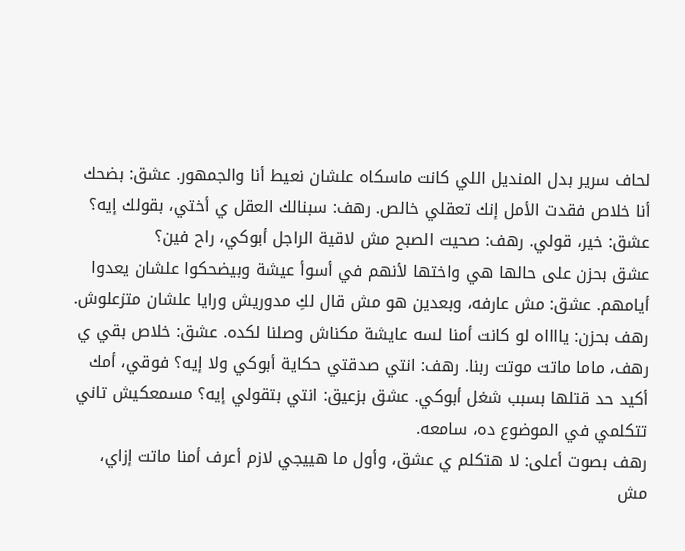لحاف سرير بدل المنديل اللي كانت ماسكاه علشان نعيط أنا والجمهور. عشق: بضحك أنا خلاص فقدت الأمل إنك تعقلي خالص. رهف: سبنالك العقل ي أختي، بقولك إيه؟ عشق: خير، قولي. رهف: صحيت الصبح مش لاقية الراجل أبوكي، راح فين؟
عشق بحزن على حالها هي واختها لأنهم في أسوأ عيشة وبيضحكوا علشان يعدوا أيامهم. عشق: مش عارفه، وبعدين هو مش قال لكِ مدوريش ورايا علشان متزعلوش. رهف بحزن: يااااه لو كانت أمنا لسه عايشة مكناش وصلنا لكده. عشق: خلاص بقي ي رهف، ماما ماتت موتت ربنا. رهف: انتي صدقتي حكاية أبوكي ولا إيه؟ فوقي، أمك أكيد حد قتلها بسبب شغل أبوكي. عشق بزعيق: انتي بتقولي إيه؟ مسمعكيش تاني تتكلمي في الموضوع ده، سامعه.
رهف بصوت أعلى: لا هتكلم ي عشق، وأول ما هييجي لازم أعرف أمنا ماتت إزاي، مش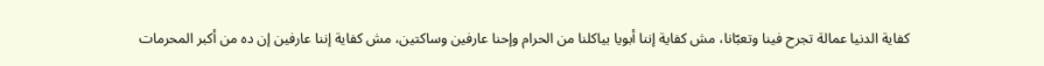كفاية الدنيا عمالة تجرح فينا وتعبّانا، مش كفاية إننا أبويا بياكلنا من الحرام وإحنا عارفين وساكتين، مش كفاية إننا عارفين إن ده من أكبر المحرمات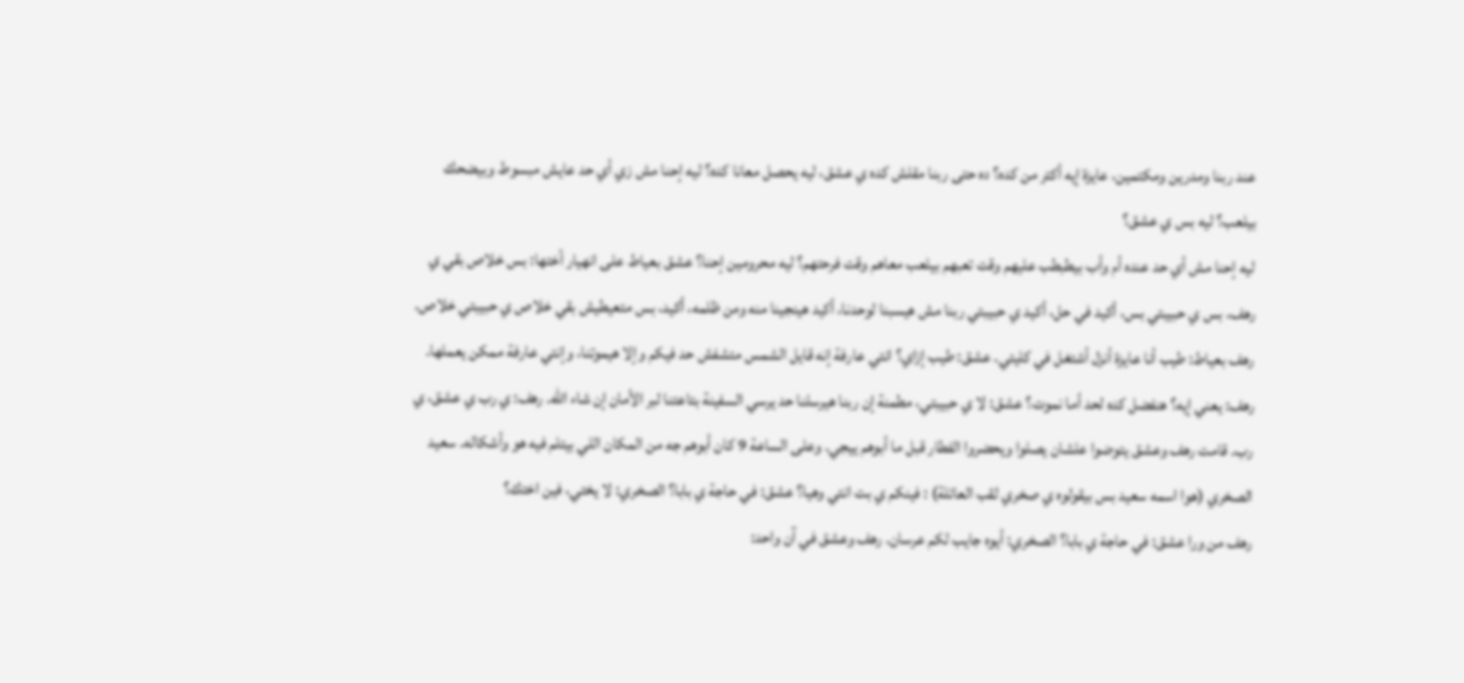عند ربنا ومدرين ومكتمين، عايزة إيه أكتر من كده؟ ده حتى ربنا مقلش كده ي عشق، ليه يحصل معانا كده؟ ليه إحنا مش زي أي حد عايش مبسوط وبيضحك بيلعب؟ ليه بس ي عشق؟
ليه إحنا مش أي حد عنده أم وأب بيطبطب عليهم وقت تعبهم بيلعب معاهم وقت فرحتهم؟ ليه محرومين إحنا؟ عشق بعياط على انهيار أختها: بس خلاص بقي ي رهف، بس ي حبيبتي بس، أكيد في حل، أكيد ي حبيبتي ربنا مش هيسبنا لوحدنا، أكيد هينجينا منه ومن ظلمه، أكيد، بس متعيطيش بقي خلاص ي حبيبتي خلاص. رهف بعياط: طيب أنا عايزة أنزل أشتغل في كليتي. عشق: طيب إزاي؟ انتي عارفة إنه قايل الشمس متشفش حد فيكم وإلا هيموتنا، وإنتي عارفة ممكن يعملها.
رهف: يعني إيه؟ هنفضل كده لحد أما نموت؟ عشق: لا ي حبيبتي، مطمنة إن ربنا هيرسلنا حد يرسي السفينة بتاعتنا لبر الأمان إن شاء الله. رهف: ي رب ي عشق، ي رب. قامت رهف وعشق يتوضوا علشان يصلوا ويحضروا الفطار قبل ما أبوهم ييجي. وعلى الساعة 9 كان أبوهم جه من المكان اللي بيتلم فيه هو وأشكاله. سعيد الصخري (هوا اسمه سعيد بس بيقولوه ي صخري لقب العائلة) : فينكم ي بت انتي وهيا؟ عشق: في حاجة ي بابا؟ الصخري: لا يختي، فين اختك؟
رهف من ورا عشق: في حاجة ي بابا؟ الصخري: أيوه جايب لكم عرسان. رهف وعشق في آن واحد: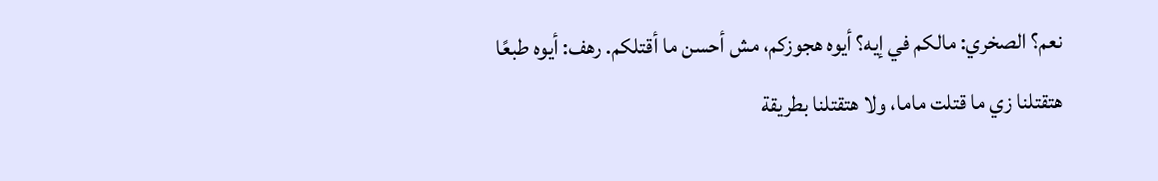نعم؟ الصخري: مالكم في إيه؟ أيوه هجوزكم، مش أحسن ما أقتلكم. رهف: أيوه طبعًا هتقتلنا زي ما قتلت ماما، ولا هتقتلنا بطريقة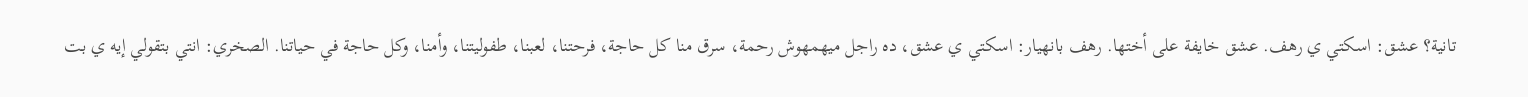تانية؟ عشق: اسكتي ي رهف. عشق خايفة على أختها. رهف بانهيار: اسكتي ي عشق، ده راجل ميهمهوش رحمة، سرق منا كل حاجة، فرحتنا، لعبنا، طفوليتنا، وأمنا، وكل حاجة في حياتنا. الصخري: انتي بتقولي إيه ي بت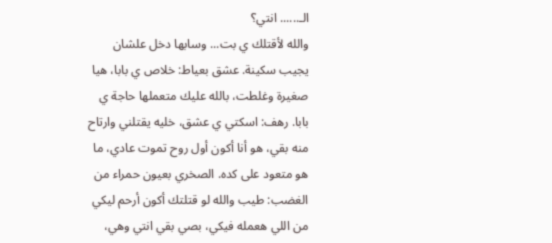الـ...... انتي؟
والله لأقتلك ي بت... وسابها دخل علشان يجيب سكينة. عشق بعياط: خلاص ي بابا، هيا صغيرة وغلطت، بالله عليك متعملها حاجة ي بابا. رهف: اسكتي ي عشق، خليه يقتلني وارتاح منه بقي، هو أنا أكون أول روح تموت عادي، ما هو متعود على كده. الصخري بعيون حمراء من الغضب: طيب والله لو قتلتك أكون أرحم ليكي من اللي هعمله فيكي، بصي بقي انتي وهي،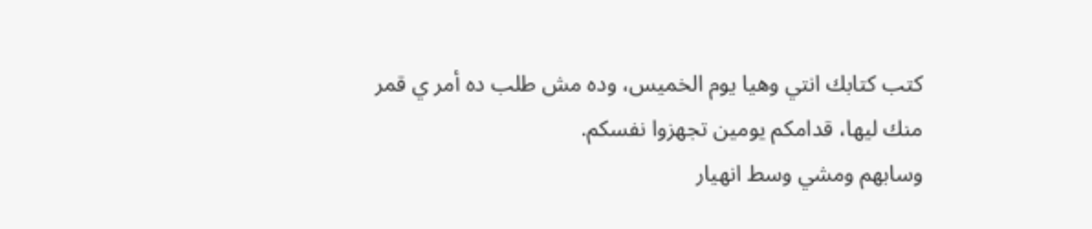كتب كتابك انتي وهيا يوم الخميس، وده مش طلب ده أمر ي قمر منك ليها، قدامكم يومين تجهزوا نفسكم.
وسابهم ومشي وسط انهيار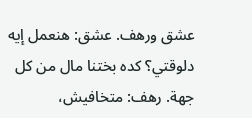عشق ورهف. عشق: هنعمل إيه دلوقتي؟ كده بختنا مال من كل جهة. رهف: متخافيش،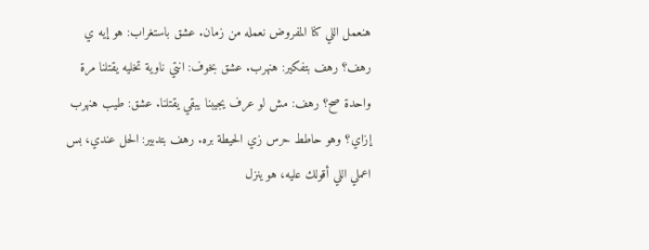هنعمل اللي كنا المفروض نعمله من زمان. عشق باستغراب: هو إيه ي رهف؟ رهف بتفكير: هنهرب. عشق بخوف: انتي ناوية تخليه يقتلنا مرة واحدة صح؟ رهف: مش لو عرف يجيبنا يبقي يقتلنا. عشق: طيب هنهرب إزاي؟ وهو حاطط حرس زي الحيطة بره. رهف بتدبير: الحل عندي، بس اعملي اللي أقولك عليه، هو ينزل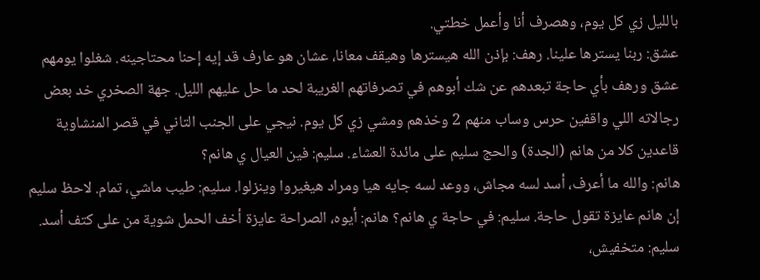بالليل زي كل يوم، وهصرف أنا وأعمل خطتي.
عشق: ربنا يسترها علينا. رهف: بإذن الله هيسترها وهيقف معانا، عشان هو عارف قد إيه إحنا محتاجينه. شغلوا يومهم عشق ورهف بأي حاجة تبعدهم عن شك أبوهم في تصرفاتهم الغريبة لحد ما حل عليهم الليل. جهة الصخري خد بعض رجالاته اللي واقفين حرس وساب منهم 2 وخذهم ومشي زي كل يوم. نيجي على الجنب التاني في قصر المنشاوية قاعدين كلا من هانم (الجدة) والحج سليم على مائدة العشاء. سليم: فين العيال ي هانم؟
هانم: والله ما أعرف، أسد لسه مجاش، ووعد لسه جايه هيا ومراد هيغيروا وينزلوا. سليم: طيب ماشي، تمام. لاحظ سليم إن هانم عايزة تقول حاجة. سليم: في حاجة ي هانم؟ هانم: أيوه، الصراحة عايزة أخف الحمل شوية من على كتف أسد. سليم: متخفيش،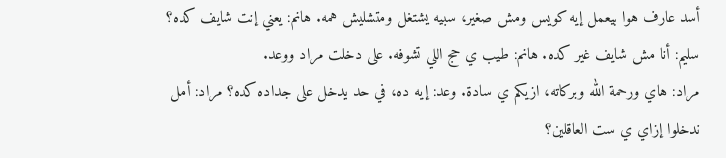أسد عارف هوا بيعمل إيه كويس ومش صغير، سبيه يشتغل ومتشليش همه. هانم: يعني إنت شايف كده؟ سليم: أنا مش شايف غير كده. هانم: طيب ي حج اللي تشوفه. على دخلت مراد ووعد.
مراد: هاي ورحمة الله وبركاته، ازيكم ي سادة. وعد: إيه ده، في حد يدخل على جداده كده؟ مراد: أمل ندخلوا إزاي ي ست العاقلين؟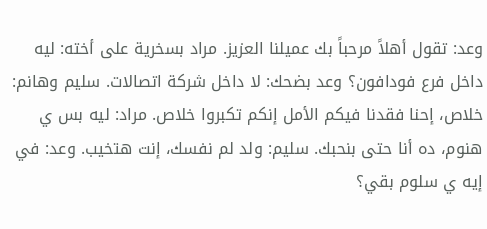وعد: تقول أهلاً مرحباً بك عميلنا العزيز. مراد بسخرية على أخته: ليه داخل فرع فودافون؟ وعد بضحك: لا داخل شركة اتصالات. سليم وهانم: خلاص، إحنا فقدنا فيكم الأمل إنكم تكبروا خلاص. مراد: ليه بس ي هنوم، ده أنا حتى بنحبك. سليم: ولد لم نفسك، إنت هتخيب. وعد: في إيه ي سلوم بقي؟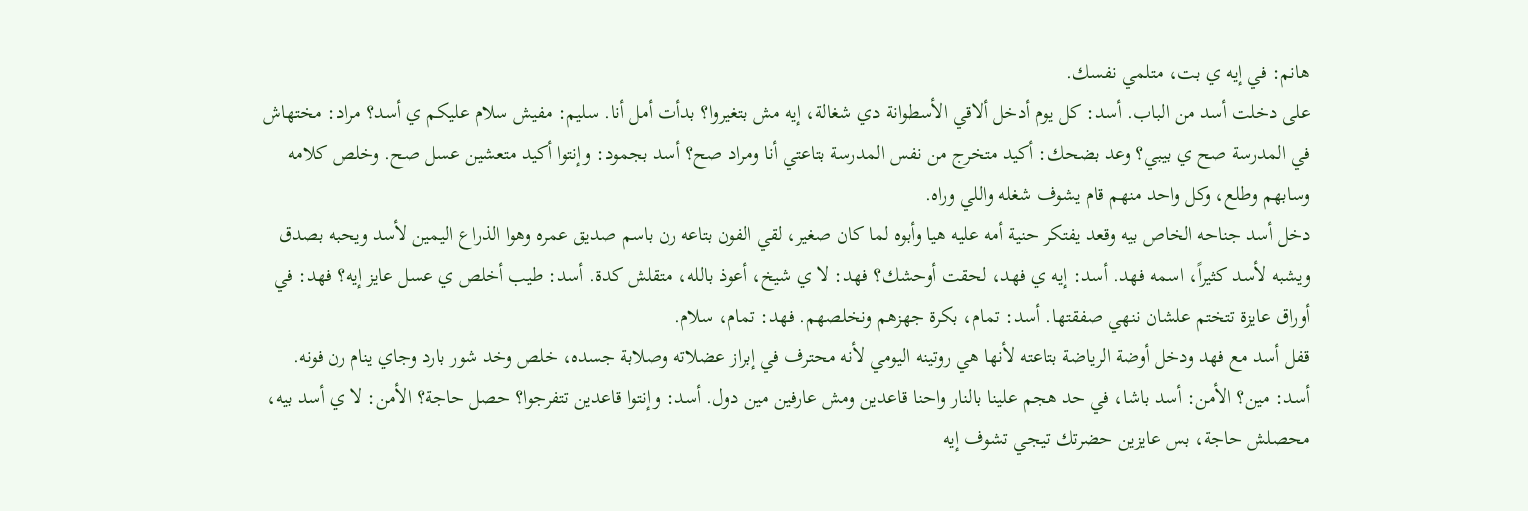هانم: في إيه ي بت، متلمي نفسك.
على دخلت أسد من الباب. أسد: كل يوم أدخل ألاقي الأسطوانة دي شغالة، إيه مش بتغيروا؟ بدأت أمل أنا. سليم: مفيش سلام عليكم ي أسد؟ مراد: مختهاش في المدرسة صح ي بيبي؟ وعد بضحك: أكيد متخرج من نفس المدرسة بتاعتي أنا ومراد صح؟ أسد بجمود: وإنتوا أكيد متعشين عسل صح. وخلص كلامه وسابهم وطلع، وكل واحد منهم قام يشوف شغله واللي وراه.
دخل أسد جناحه الخاص بيه وقعد يفتكر حنية أمه عليه هيا وأبوه لما كان صغير، لقي الفون بتاعه رن باسم صديق عمره وهوا الذراع اليمين لأسد ويحبه بصدق ويشبه لأسد كثيراً، اسمه فهد. أسد: إيه ي فهد، لحقت أوحشك؟ فهد: لا ي شيخ، أعوذ بالله، متقلش كدة. أسد: طيب أخلص ي عسل عايز إيه؟ فهد: في أوراق عايزة تتختم علشان ننهي صفقتها. أسد: تمام، بكرة جهزهم ونخلصهم. فهد: تمام، سلام.
قفل أسد مع فهد ودخل أوضة الرياضة بتاعته لأنها هي روتينه اليومي لأنه محترف في إبراز عضلاته وصلابة جسده، خلص وخد شور بارد وجاي ينام رن فونه. أسد: مين؟ الأمن: أسد باشا، في حد هجم علينا بالنار واحنا قاعدين ومش عارفين مين دول. أسد: وإنتوا قاعدين تتفرجوا؟ حصل حاجة؟ الأمن: لا ي أسد بيه، محصلش حاجة، بس عايزين حضرتك تيجي تشوف إيه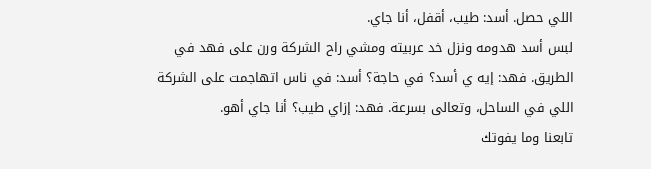اللي حصل. أسد: طيب، أقفل، أنا جاي.
لبس أسد هدومه ونزل خد عربيته ومشي راح الشركة ورن على فهد في الطريق. فهد: إيه ي أسد؟ في حاجة؟ أسد: في ناس اتهاجمت على الشركة اللي في الساحل، وتعالى بسرعة. فهد: إزاي طيب؟ أنا جاي أهو.
تابعنا وما يفوتك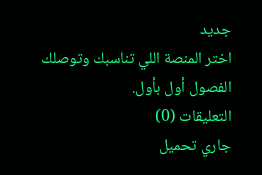جديد
اختر المنصة اللي تناسبك وتوصلك الفصول أول بأول.
التعليقات (0)
جاري تحميل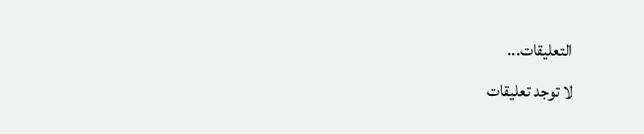التعليقات...
لا توجد تعليقات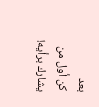بعد
كن أول من يشارك برأيه!